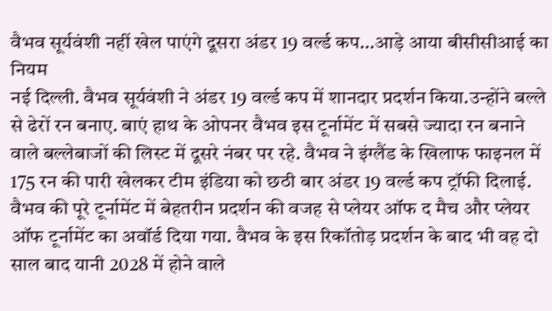वैभव सूर्यवंशी नहीं खेल पाएंगे दूसरा अंडर 19 वर्ल्ड कप…आड़े आया बीसीसीआई का नियम
नई दिल्ली. वैभव सूर्यवंशी ने अंडर 19 वर्ल्ड कप में शानदार प्रदर्शन किया.उन्होंने बल्ले से ढेरों रन बनाए. बाएं हाथ के ओपनर वैभव इस टूर्नामेंट में सबसे ज्यादा रन बनाने वाले बल्लेबाजों की लिस्ट में दूसरे नंबर पर रहे. वैभव ने इंग्लैंड के खिलाफ फाइनल में 175 रन की पारी खेलकर टीम इंडिया को छठी बार अंडर 19 वर्ल्ड कप ट्रॉफी दिलाई. वैभव की पूरे टूर्नामेंट में बेहतरीन प्रदर्शन की वजह से प्लेयर ऑफ द मैच और प्लेयर ऑफ टूर्नामेंट का अवॉर्ड दिया गया. वैभव के इस रिकॉतोड़ प्रदर्शन के बाद भी वह दो साल बाद यानी 2028 में होने वाले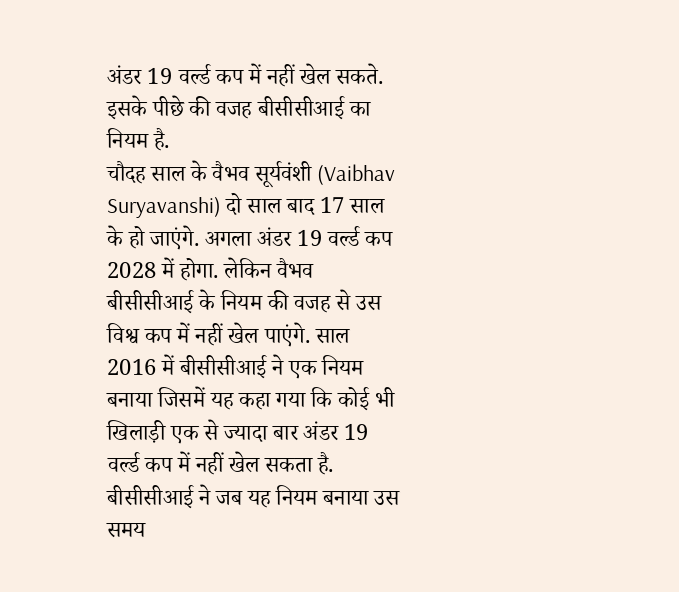अंडर 19 वर्ल्ड कप में नहीं खेल सकते. इसके पीछे की वजह बीसीसीआई का नियम है.
चौदह साल के वैभव सूर्यवंशी (Vaibhav Suryavanshi) दो साल बाद 17 साल के हो जाएंगे. अगला अंडर 19 वर्ल्ड कप 2028 में होगा. लेकिन वैभव बीसीसीआई के नियम की वजह से उस विश्व कप में नहीं खेल पाएंगे. साल 2016 में बीसीसीआई ने एक नियम बनाया जिसमें यह कहा गया कि कोई भी खिलाड़ी एक से ज्यादा बार अंडर 19 वर्ल्ड कप में नहीं खेल सकता है. बीसीसीआई ने जब यह नियम बनाया उस समय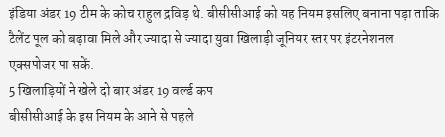इंडिया अंडर 19 टीम के कोच राहुल द्रविड़ थे. बीसीसीआई को यह नियम इसलिए बनाना पड़ा ताकि टैलेंट पूल को बढ़ावा मिले और ज्यादा से ज्यादा युवा खिलाड़ी जूनियर स्तर पर इंटरनेशनल एक्सपोजर पा सकें.
5 खिलाड़ियों ने खेले दो बार अंडर 19 वर्ल्ड कप
बीसीसीआई के इस नियम के आने से पहले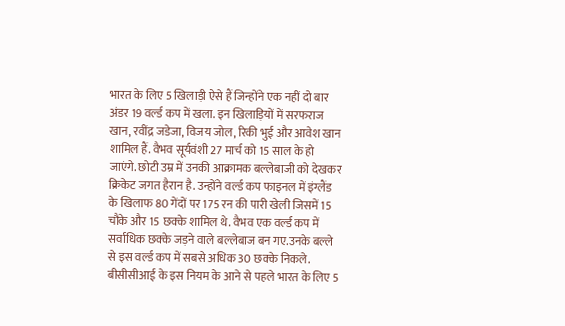भारत के लिए 5 खिलाड़ी ऐसे हैं जिन्होंने एक नहीं दो बार अंडर 19 वर्ल्ड कप में खला. इन खिलाड़ियों में सरफराज खान, रवींद्र जडेजा, विजय जोल, रिकी भुई और आवेश खान शामिल हैं. वैभव सूर्यवंशी 27 मार्च को 15 साल के हो जाएंगे. छोटी उम्र में उनकी आक्रामक बल्लेबाजी को देखकर क्रिकेट जगत हैरान है. उन्होंने वर्ल्ड कप फाइनल में इंग्लैंड के खिलाफ 80 गेंदों पर 175 रन की पारी खेली जिसमें 15 चौके और 15 छक्के शामिल थे. वैभव एक वर्ल्ड कप में सर्वाधिक छक्के जड़ने वाले बल्लेबाज बन गए.उनके बल्ले से इस वर्ल्ड कप में सबसे अधिक 30 छक्के निकले.
बीसीसीआई के इस नियम के आने से पहले भारत के लिए 5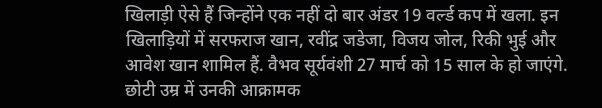खिलाड़ी ऐसे हैं जिन्होंने एक नहीं दो बार अंडर 19 वर्ल्ड कप में खला. इन खिलाड़ियों में सरफराज खान, रवींद्र जडेजा, विजय जोल, रिकी भुई और आवेश खान शामिल हैं. वैभव सूर्यवंशी 27 मार्च को 15 साल के हो जाएंगे. छोटी उम्र में उनकी आक्रामक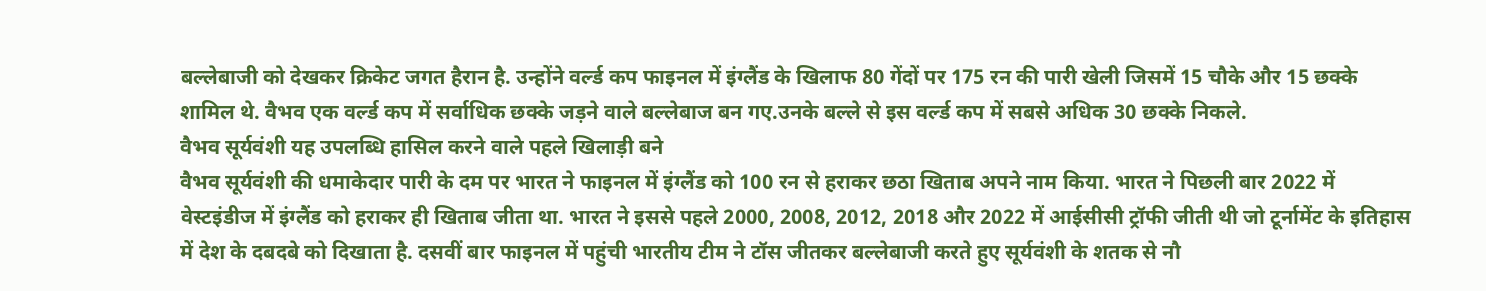बल्लेबाजी को देखकर क्रिकेट जगत हैरान है. उन्होंने वर्ल्ड कप फाइनल में इंग्लैंड के खिलाफ 80 गेंदों पर 175 रन की पारी खेली जिसमें 15 चौके और 15 छक्के शामिल थे. वैभव एक वर्ल्ड कप में सर्वाधिक छक्के जड़ने वाले बल्लेबाज बन गए.उनके बल्ले से इस वर्ल्ड कप में सबसे अधिक 30 छक्के निकले.
वैभव सूर्यवंशी यह उपलब्धि हासिल करने वाले पहले खिलाड़ी बने
वैभव सूर्यवंशी की धमाकेदार पारी के दम पर भारत ने फाइनल में इंग्लैंड को 100 रन से हराकर छठा खिताब अपने नाम किया. भारत ने पिछली बार 2022 में वेस्टइंडीज में इंग्लैंड को हराकर ही खिताब जीता था. भारत ने इससे पहले 2000, 2008, 2012, 2018 और 2022 में आईसीसी ट्रॉफी जीती थी जो टूर्नामेंट के इतिहास में देश के दबदबे को दिखाता है. दसवीं बार फाइनल में पहुंची भारतीय टीम ने टॉस जीतकर बल्लेबाजी करते हुए सूर्यवंशी के शतक से नौ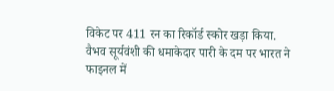विकेट पर 411 रन का रिकॉर्ड स्कोर खड़ा किया.
वैभव सूर्यवंशी की धमाकेदार पारी के दम पर भारत ने फाइनल में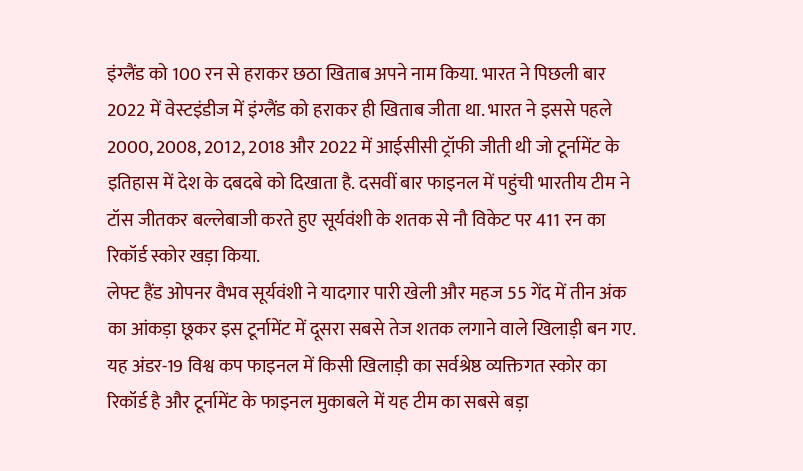इंग्लैंड को 100 रन से हराकर छठा खिताब अपने नाम किया. भारत ने पिछली बार 2022 में वेस्टइंडीज में इंग्लैंड को हराकर ही खिताब जीता था. भारत ने इससे पहले 2000, 2008, 2012, 2018 और 2022 में आईसीसी ट्रॉफी जीती थी जो टूर्नामेंट के इतिहास में देश के दबदबे को दिखाता है. दसवीं बार फाइनल में पहुंची भारतीय टीम ने टॉस जीतकर बल्लेबाजी करते हुए सूर्यवंशी के शतक से नौ विकेट पर 411 रन का रिकॉर्ड स्कोर खड़ा किया.
लेफ्ट हैंड ओपनर वैभव सूर्यवंशी ने यादगार पारी खेली और महज 55 गेंद में तीन अंक का आंकड़ा छूकर इस टूर्नामेंट में दूसरा सबसे तेज शतक लगाने वाले खिलाड़ी बन गए. यह अंडर-19 विश्व कप फाइनल में किसी खिलाड़ी का सर्वश्रेष्ठ व्यक्तिगत स्कोर का रिकॉर्ड है और टूर्नामेंट के फाइनल मुकाबले में यह टीम का सबसे बड़ा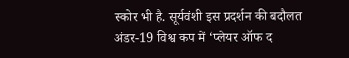स्कोर भी है. सूर्यवंशी इस प्रदर्शन की बदौलत अंडर-19 विश्व कप में ‘प्लेयर ऑफ द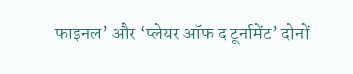फाइनल’ और ‘प्लेयर ऑफ द टूर्नामेंट’ दोनों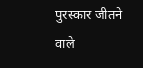पुरस्कार जीतने वाले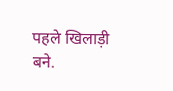पहले खिलाड़ी बने.